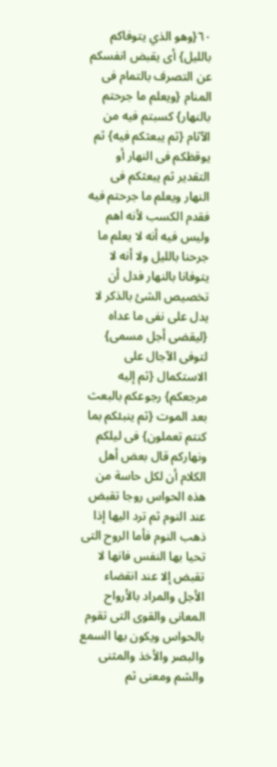٦٠{وهو الذي يتوفاكم بالليل} أى يقبض انفسكم عن التصرف بالتمام فى المنام {ويعلم ما جرحتم بالنهار} كسبتم فيه من الآثام {ثم يبعثكم فيه} ثم يوقظكم فى النهار أو التقدير ثم يبعثكم فى النهار ويعلم ما جرحتم فيه فقدم الكسب لأنه اهم وليس فيه أنه لا يعلم ما جرحنا بالليل ولا أنه لا يتوفانا بالنهار فدل أن تخصيص الشئ بالذكر لا يدل على نفى ما عداه {ليقضى أجل مسمى} لتوفى الآجال على الاستكمال {ثم إليه مرجعكم} رجوعكم بالبعث بعد الموت {ثم ينبئكم بما كنتم تعملون} فى ليلكم ونهاركم قال بعض أهل الكلام أن لكل حاسة من هذه الحواس روجا تقبض عند النوم ثم ترد اليها إذا ذهب النوم فأما الروح التى تحيا بها النفس فانها لا تقبض إلا عند انقضاء الأجل والمراد بالأرواح المعانى والقوى التى تقوم بالحواس ويكون بها السمع والبصر والأخذ والمثنى والشم ومعنى ثم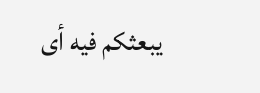يبعثكم فيه أى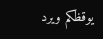يوقظكم ويرد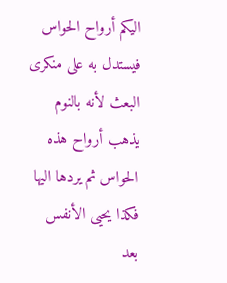اليكم أرواح الحواس فيستدل به على منكرى البعث لأنه بالنوم يذهب أرواح هذه الحواس ثم يردها اليها فكذا يحيى الأنفس بعد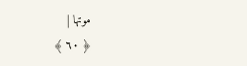موتها |
﴿ ٦٠ ﴾